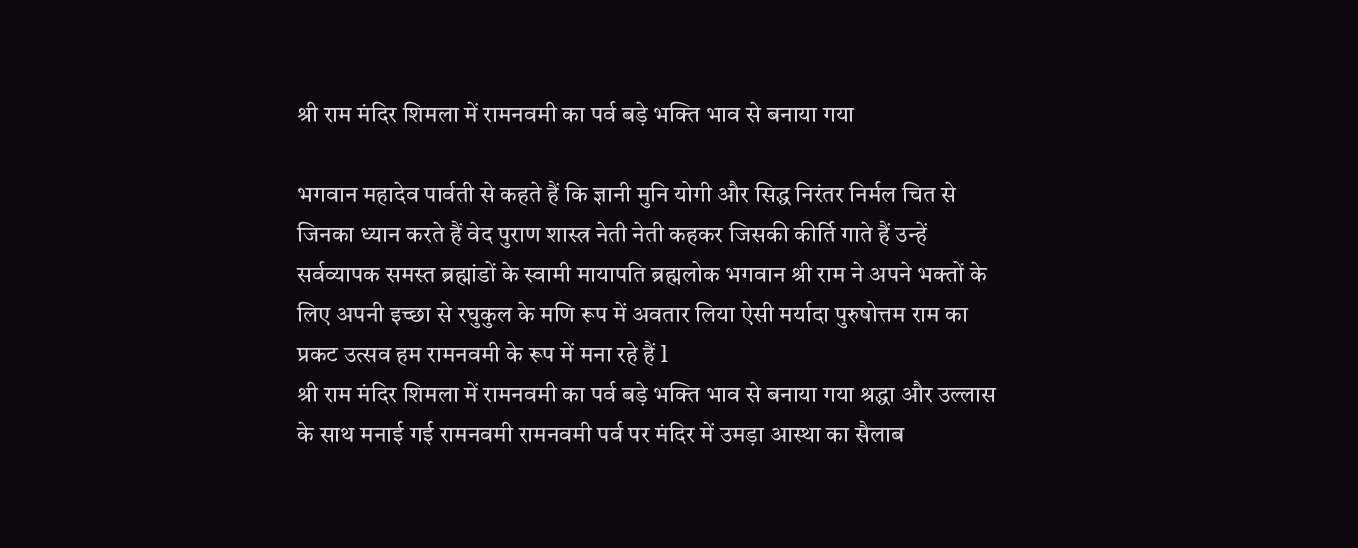श्री राम मंदिर शिमला में रामनवमी का पर्व बड़े भक्ति भाव से बनाया गया

भगवान महादेव पार्वती से कहते हैं कि ज्ञानी मुनि योगी और सिद्ध निरंतर निर्मल चित से जिनका ध्यान करते हैं वेद पुराण शास्त्र नेती नेती कहकर जिसकी कीर्ति गाते हैं उन्हें सर्वव्यापक समस्त ब्रह्मांडों के स्वामी मायापति ब्रह्मलोक भगवान श्री राम ने अपने भक्तों के लिए अपनी इच्छा से रघुकुल के मणि रूप में अवतार लिया ऐसी मर्यादा पुरुषोत्तम राम का प्रकट उत्सव हम रामनवमी के रूप में मना रहे हैं l
श्री राम मंदिर शिमला में रामनवमी का पर्व बड़े भक्ति भाव से बनाया गया श्रद्धा और उल्लास के साथ मनाई गई रामनवमी रामनवमी पर्व पर मंदिर में उमड़ा आस्था का सैलाब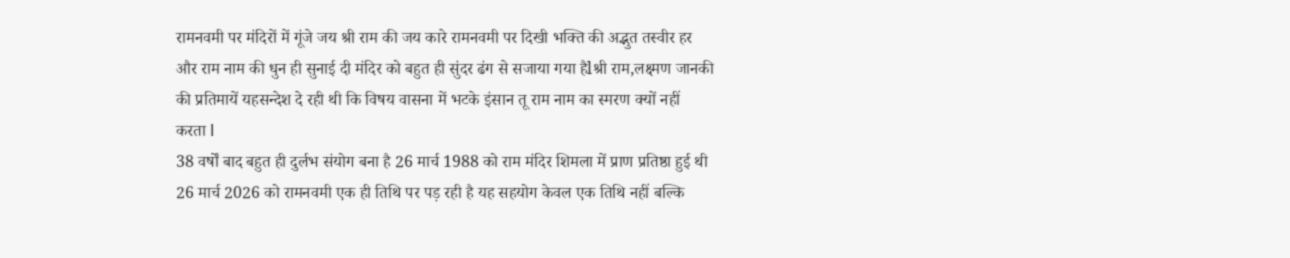रामनवमी पर मंदिरों में गूंजे जय श्री राम की जय कारे रामनवमी पर दिखी भक्ति की अद्भुत तस्वीर हर और राम नाम की धुन ही सुनाई दी मंदिर को बहुत ही सुंदर ढंग से सजाया गया हैlश्री राम,लक्ष्मण जानकी की प्रतिमायें यहसन्देश दे रही थी कि विषय वासना में भटके इंसान तू राम नाम का स्मरण क्यों नहीं करता l
38 वर्षों बाद बहुत ही दुर्लभ संयोग बना है 26 मार्च 1988 को राम मंदिर शिमला में प्राण प्रतिष्ठा हुई थी 26 मार्च 2026 को रामनवमी एक ही तिथि पर पड़ रही है यह सहयोग केवल एक तिथि नहीं बल्कि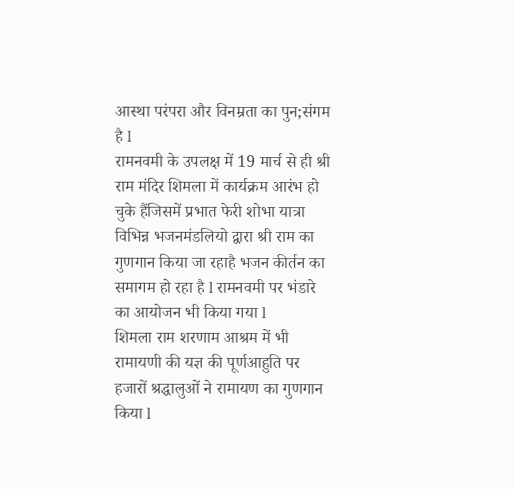आस्था परंपरा और विनम्रता का पुन;संगम है l
रामनवमी के उपलक्ष में 19 मार्च से ही श्री राम मंदिर शिमला में कार्यक्रम आरंभ हो चुके हैंजिसमें प्रभात फेरी शोभा यात्रा विभिन्न भजनमंडलियो द्वारा श्री राम का गुणगान किया जा रहाहै भजन कीर्तन का समागम हो रहा है l रामनवमी पर भंडारे का आयोजन भी किया गया l
शिमला राम शरणाम आश्रम में भी रामायणी की यज्ञ की पूर्णआहुति पर हजारों श्रद्धालुओं ने रामायण का गुणगान किया l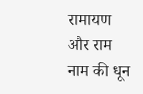रामायण और राम नाम की धून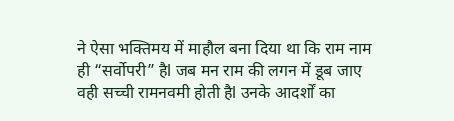ने ऐसा भक्तिमय में माहौल बना दिया था कि राम नाम ही “सर्वोपरी” हैl जब मन राम की लगन में डूब जाए वही सच्ची रामनवमी होती हैl उनके आदर्शों का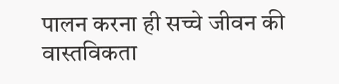पालन करना ही सच्चे जीवन की वास्तविकता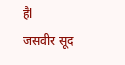हैl
जसवीर सूद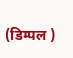(डिम्पल )